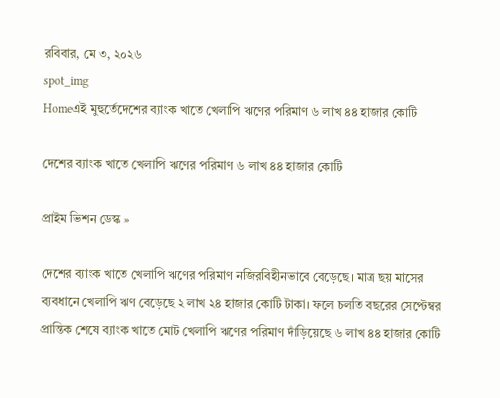রবিবার, মে ৩, ২০২৬
spot_img
Homeএই মুহুর্তেদেশের ব্যাংক খাতে খেলাপি ঋণের পরিমাণ ৬ লাখ ৪৪ হাজার কোটি

দেশের ব্যাংক খাতে খেলাপি ঋণের পরিমাণ ৬ লাখ ৪৪ হাজার কোটি

প্রাইম ভিশন ডেস্ক »

দেশের ব্যাংক খাতে খেলাপি ঋণের পরিমাণ নজিরবিহীনভাবে বেড়েছে। মাত্র ছয় মাসের ব্যবধানে খেলাপি ঋণ বেড়েছে ২ লাখ ২৪ হাজার কোটি টাকা। ফলে চলতি বছরের সেপ্টেম্বর প্রান্তিক শেষে ব্যাংক খাতে মোট খেলাপি ঋণের পরিমাণ দাঁড়িয়েছে ৬ লাখ ৪৪ হাজার কোটি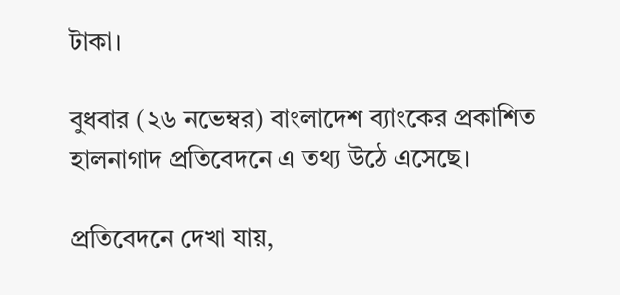টাকা।

বুধবার (২৬ নভেম্বর) বাংলাদেশ ব্যাংকের প্রকাশিত হালনাগাদ প্রতিবেদনে এ তথ্য উঠে এসেছে।

প্রতিবেদনে দেখা যায়,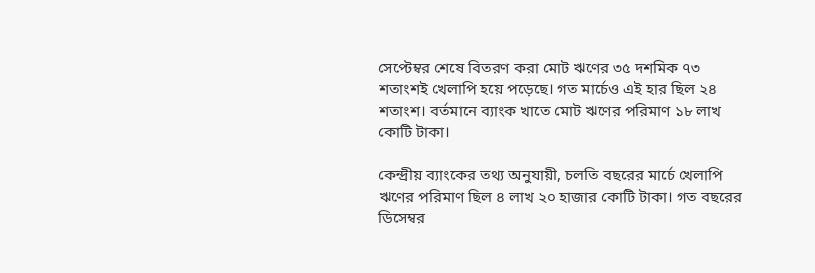সেপ্টেম্বর শেষে বিতরণ করা মোট ঋণের ৩৫ দশমিক ৭৩ শতাংশই খেলাপি হয়ে পড়েছে। গত মার্চেও এই হার ছিল ২৪ শতাংশ। বর্তমানে ব্যাংক খাতে মোট ঋণের পরিমাণ ১৮ লাখ কোটি টাকা।

কেন্দ্রীয় ব্যাংকের তথ্য অনুযায়ী, চলতি বছরের মার্চে খেলাপি ঋণের পরিমাণ ছিল ৪ লাখ ২০ হাজার কোটি টাকা। গত বছরের ডিসেম্বর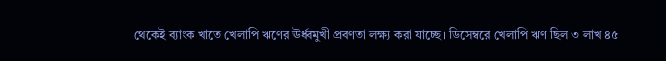থেকেই ব্যাংক খাতে খেলাপি ঋণের ঊর্ধ্বমুখী প্রবণতা লক্ষ্য করা যাচ্ছে। ডিসেম্বরে খেলাপি ঋণ ছিল ৩ লাখ ৪৫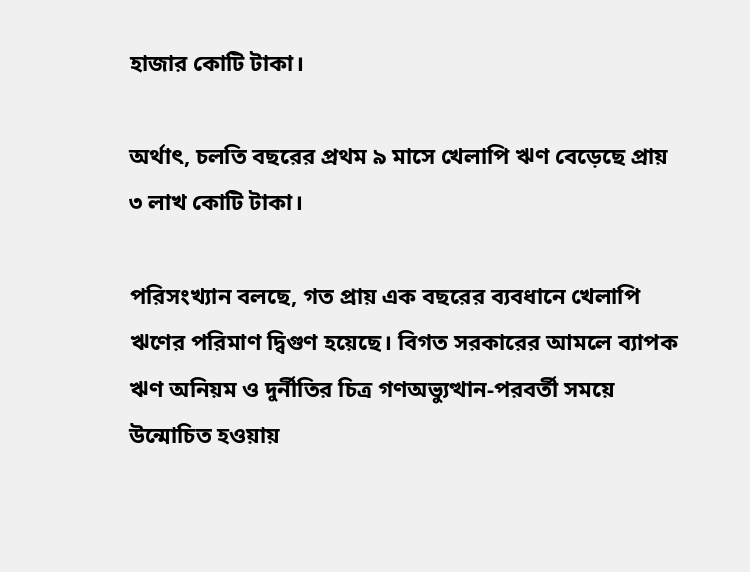হাজার কোটি টাকা।

অর্থাৎ, চলতি বছরের প্রথম ৯ মাসে খেলাপি ঋণ বেড়েছে প্রায় ৩ লাখ কোটি টাকা।

পরিসংখ্যান বলছে, গত প্রায় এক বছরের ব্যবধানে খেলাপি ঋণের পরিমাণ দ্বিগুণ হয়েছে। বিগত সরকারের আমলে ব্যাপক ঋণ অনিয়ম ও দুর্নীতির চিত্র গণঅভ্যুত্থান-পরবর্তী সময়ে উন্মোচিত হওয়ায়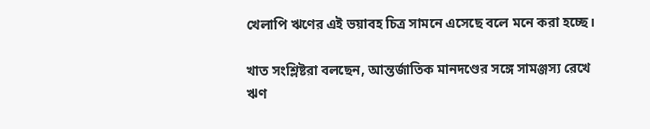খেলাপি ঋণের এই ভয়াবহ চিত্র সামনে এসেছে বলে মনে করা হচ্ছে।

খাত সংশ্লিষ্টরা বলছেন, আন্তর্জাতিক মানদণ্ডের সঙ্গে সামঞ্জস্য রেখে ঋণ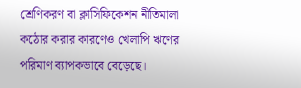শ্রেণিকরণ বা ক্লাসিফিকেশন নীতিমালা কঠোর করার কারণেও খেলাপি ঋণের পরিমাণ ব্যাপকভাবে বেড়েছে।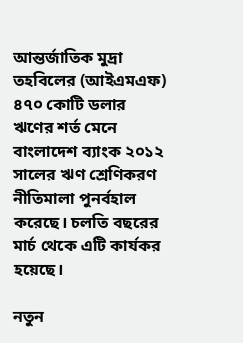আন্তর্জাতিক মুদ্রা তহবিলের (আইএমএফ) ৪৭০ কোটি ডলার ঋণের শর্ত মেনে বাংলাদেশ ব্যাংক ২০১২ সালের ঋণ শ্রেণিকরণ নীতিমালা পুনর্বহাল করেছে। চলতি বছরের মার্চ থেকে এটি কার্যকর হয়েছে।

নতুন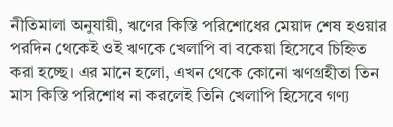নীতিমালা অনুযায়ী, ঋণের কিস্তি পরিশোধের মেয়াদ শেষ হওয়ার পরদিন থেকেই ওই ঋণকে খেলাপি বা বকেয়া হিসেবে চিহ্নিত করা হচ্ছে। এর মানে হলো, এখন থেকে কোনো ঋণগ্রহীতা তিন মাস কিস্তি পরিশোধ না করলেই তিনি খেলাপি হিসেবে গণ্য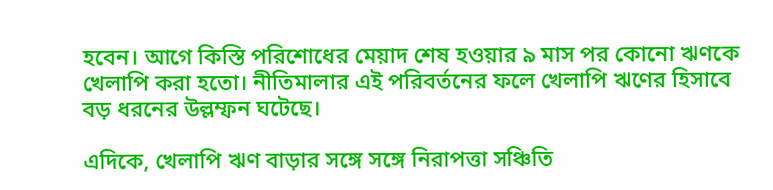হবেন। আগে কিস্তি পরিশোধের মেয়াদ শেষ হওয়ার ৯ মাস পর কোনো ঋণকে খেলাপি করা হতো। নীতিমালার এই পরিবর্তনের ফলে খেলাপি ঋণের হিসাবে বড় ধরনের উল্লম্ফন ঘটেছে।

এদিকে, খেলাপি ঋণ বাড়ার সঙ্গে সঙ্গে নিরাপত্তা সঞ্চিতি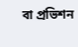বা প্রভিশন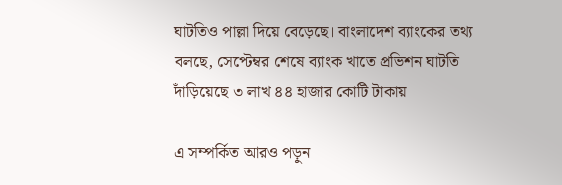ঘাটতিও পাল্লা দিয়ে বেড়েছে। বাংলাদেশ ব্যাংকের তথ্য বলছে, সেপ্টেম্বর শেষে ব্যাংক খাতে প্রভিশন ঘাটতি দাঁড়িয়েছে ৩ লাখ ৪৪ হাজার কোটি টাকায়

এ সম্পর্কিত আরও পড়ুন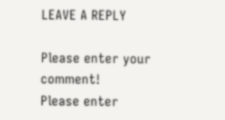LEAVE A REPLY

Please enter your comment!
Please enter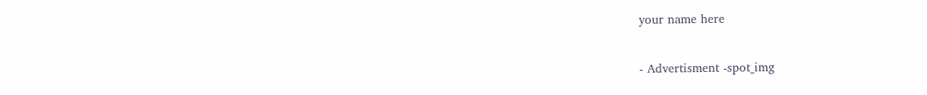your name here

- Advertisment -spot_img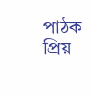পাঠক প্রিয়